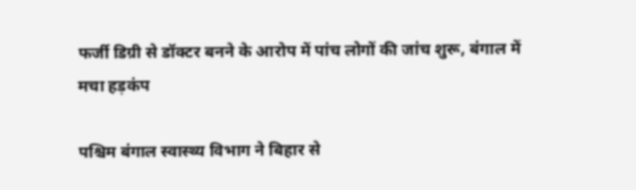फर्जी डिग्री से डॉक्टर बनने के आरोप में पांच लोगों की जांच शुरू, बंगाल में मचा हड़कंप

पश्चिम बंगाल स्वास्थ्य विभाग ने बिहार से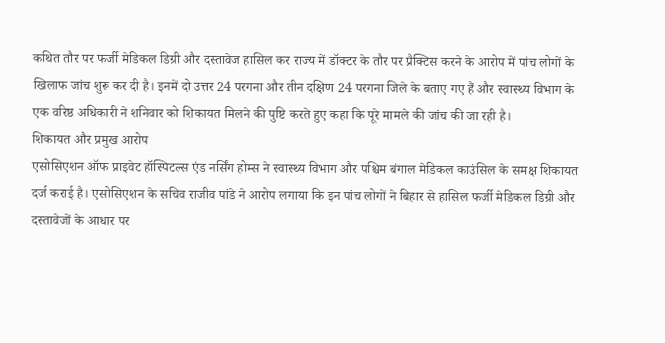कथित तौर पर फर्जी मेडिकल डिग्री और दस्तावेज हासिल कर राज्य में डॉक्टर के तौर पर प्रैक्टिस करने के आरोप में पांच लोगों के खिलाफ जांच शुरू कर दी है। इनमें दो उत्तर 24 परगना और तीन दक्षिण 24 परगना जिले के बताए गए हैं और स्वास्थ्य विभाग के एक वरिष्ठ अधिकारी ने शनिवार को शिकायत मिलने की पुष्टि करते हुए कहा कि पूरे मामले की जांच की जा रही है।
शिकायत और प्रमुख आरोप
एसोसिएशन ऑफ प्राइवेट हॉस्पिटल्स एंड नर्सिंग होम्स ने स्वास्थ्य विभाग और पश्चिम बंगाल मेडिकल काउंसिल के समक्ष शिकायत दर्ज कराई है। एसोसिएशन के सचिव राजीव पांडे ने आरोप लगाया कि इन पांच लोगों ने बिहार से हासिल फर्जी मेडिकल डिग्री और दस्तावेजों के आधार पर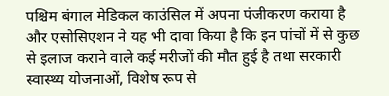पश्चिम बंगाल मेडिकल काउंसिल में अपना पंजीकरण कराया है और एसोसिएशन ने यह भी दावा किया है कि इन पांचों में से कुछ से इलाज कराने वाले कई मरीजों की मौत हुई है तथा सरकारी स्वास्थ्य योजनाओं, विशेष रूप से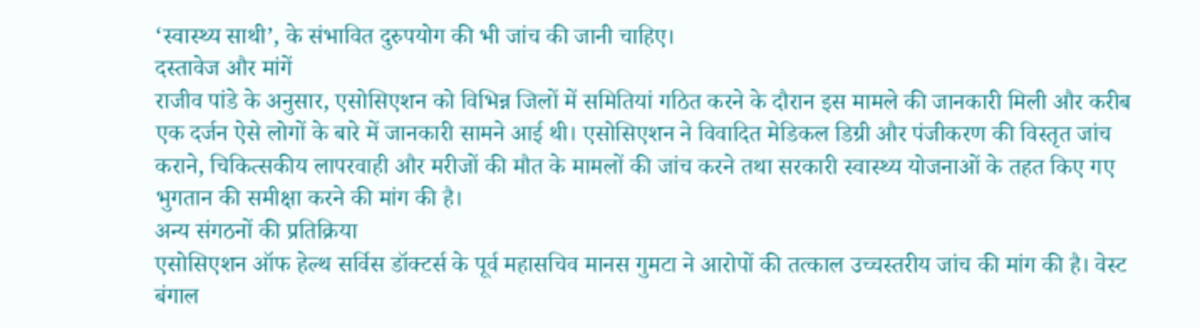‘स्वास्थ्य साथी’, के संभावित दुरुपयोग की भी जांच की जानी चाहिए।
दस्तावेज और मांगें
राजीव पांडे के अनुसार, एसोसिएशन को विभिन्न जिलों में समितियां गठित करने के दौरान इस मामले की जानकारी मिली और करीब एक दर्जन ऐसे लोगों के बारे में जानकारी सामने आई थी। एसोसिएशन ने विवादित मेडिकल डिग्री और पंजीकरण की विस्तृत जांच कराने, चिकित्सकीय लापरवाही और मरीजों की मौत के मामलों की जांच करने तथा सरकारी स्वास्थ्य योजनाओं के तहत किए गए भुगतान की समीक्षा करने की मांग की है।
अन्य संगठनों की प्रतिक्रिया
एसोसिएशन ऑफ हेल्थ सर्विस डॉक्टर्स के पूर्व महासचिव मानस गुमटा ने आरोपों की तत्काल उच्चस्तरीय जांच की मांग की है। वेस्ट बंगाल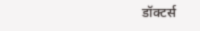डॉक्टर्स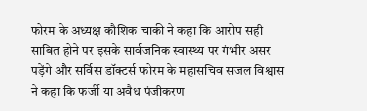फोरम के अध्यक्ष कौशिक चाकी ने कहा कि आरोप सही साबित होने पर इसके सार्वजनिक स्वास्थ्य पर गंभीर असर पड़ेंगे और सर्विस डॉक्टर्स फोरम के महासचिव सजल विश्वास ने कहा कि फर्जी या अवैध पंजीकरण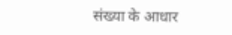संख्या के आधार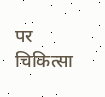पर चिकित्सा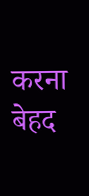करना बेहद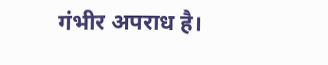गंभीर अपराध है।